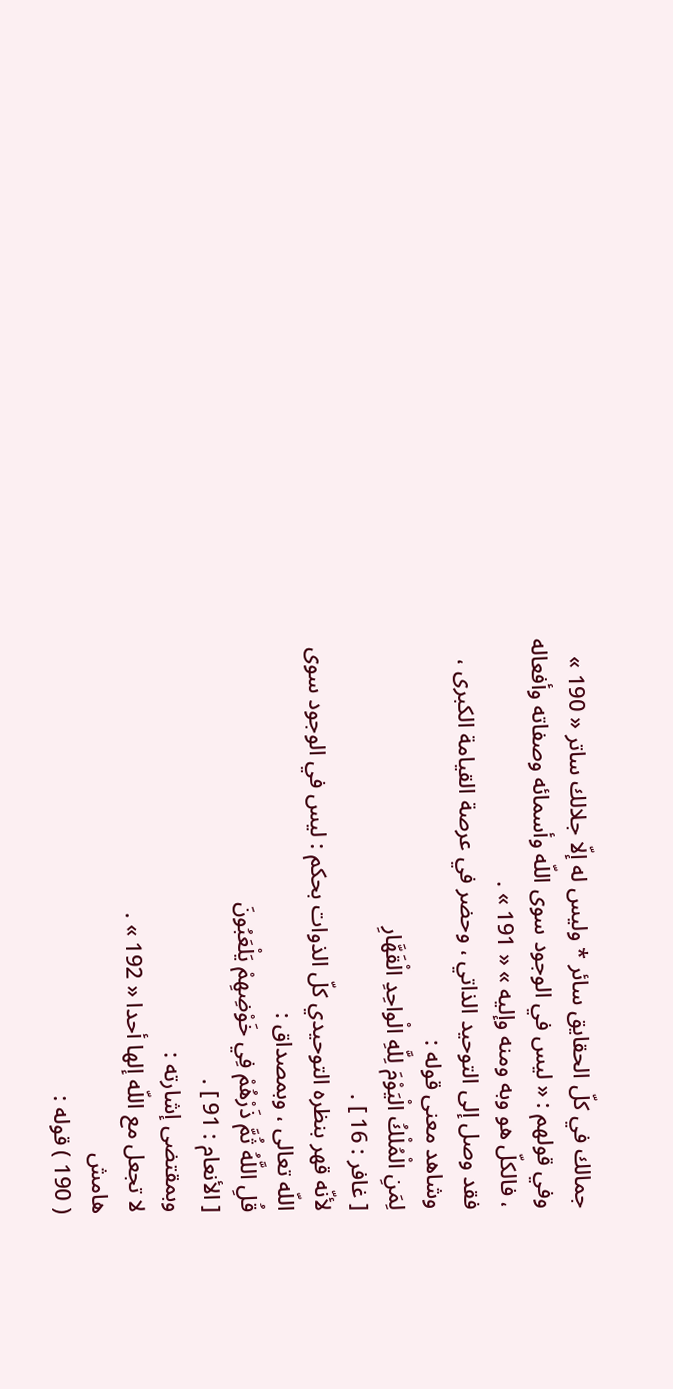جمالك في كلّ الحقايق سائر * وليس له إلّا جلالك ساتر « 190 »
وفي قولهم : « ليس في الوجود سوى اللّه وأسمائه وصفاته وأفعاله ، فالكلّ هو وبه ومنه وإليه » « 191 » .
فقد وصل إلى التوحيد الذاتي ، وحضر في عرصة القيامة الكبرى ، وشاهد معنى قوله :
لِمَنِ الْمُلْكُ الْيَوْمَ لِلَّهِ الْواحِدِ الْقَهَّارِ
[ غافر : 16 ] .
لأنّه قهر بنظره التوحيدي كلّ الذوات بحكم : ليس في الوجود سوى اللّه تعالى ، وبمصداق :
قُلِ اللَّهُ ثُمَّ ذَرْهُمْ فِي خَوْضِهِمْ يَلْعَبُونَ
[ الأنعام : 91 ] .
وبمقتضى إشارته :
لا تجعل مع اللّه إلها أحدا « 192 » .
هامش
( 190 ) قوله :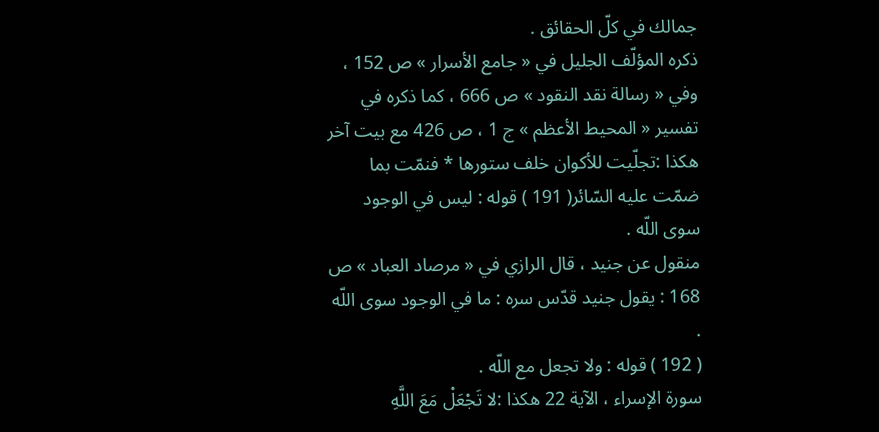جمالك في كلّ الحقائق .
ذكره المؤلّف الجليل في « جامع الأسرار » ص 152 ، وفي « رسالة نقد النقود » ص 666 ، كما ذكره في تفسير « المحيط الأعظم » ج 1 ، ص 426 مع بيت آخر هكذا :تجلّيت للأكوان خلف ستورها * فنمّت بما ضمّت عليه السّائر( 191 ) قوله : ليس في الوجود سوى اللّه .
منقول عن جنيد ، قال الرازي في « مرصاد العباد » ص 168 : يقول جنيد قدّس سره : ما في الوجود سوى اللّه .
( 192 ) قوله : ولا تجعل مع اللّه .
سورة الإسراء ، الآية 22 هكذا :لا تَجْعَلْ مَعَ اللَّهِ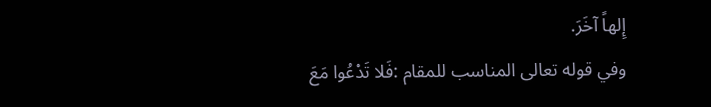إِلهاً آخَرَ.
وفي قوله تعالى المناسب للمقام :فَلا تَدْعُوا مَعَ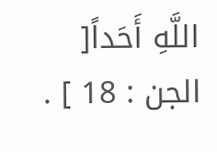اللَّهِ أَحَداً[ الجن : 18 ] .